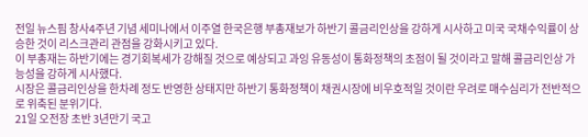전일 뉴스핌 창사4주년 기념 세미나에서 이주열 한국은행 부총재보가 하반기 콜금리인상을 강하게 시사하고 미국 국채수익률이 상승한 것이 리스크관리 관점을 강화시키고 있다.
이 부총재는 하반기에는 경기회복세가 강해질 것으로 예상되고 과잉 유동성이 통화정책의 초점이 될 것이라고 말해 콜금리인상 가능성을 강하게 시사했다.
시장은 콜금리인상을 한차례 정도 반영한 상태지만 하반기 통화정책이 채권시장에 비우호적일 것이란 우려로 매수심리가 전반적으로 위축된 분위기다.
21일 오전장 초반 3년만기 국고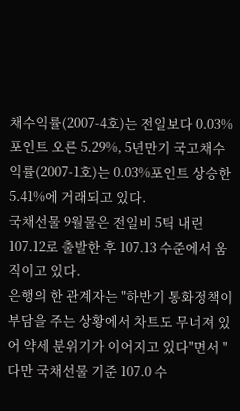채수익률(2007-4호)는 전일보다 0.03%포인트 오른 5.29%, 5년만기 국고채수익률(2007-1호)는 0.03%포인트 상승한 5.41%에 거래되고 있다.
국채선물 9월물은 전일비 5틱 내린 107.12로 출발한 후 107.13 수준에서 움직이고 있다.
은행의 한 관계자는 "하반기 통화정책이 부담을 주는 상황에서 차트도 무너져 있어 약세 분위기가 이어지고 있다"면서 "다만 국채선물 기준 107.0 수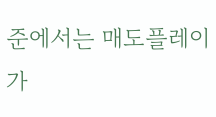준에서는 매도플레이가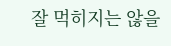잘 먹히지는 않을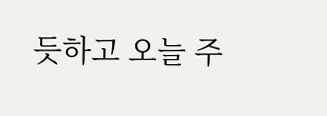듯하고 오늘 주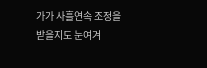가가 사흘연속 조정을 받을지도 눈여겨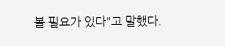볼 필요가 있다"고 말했다.